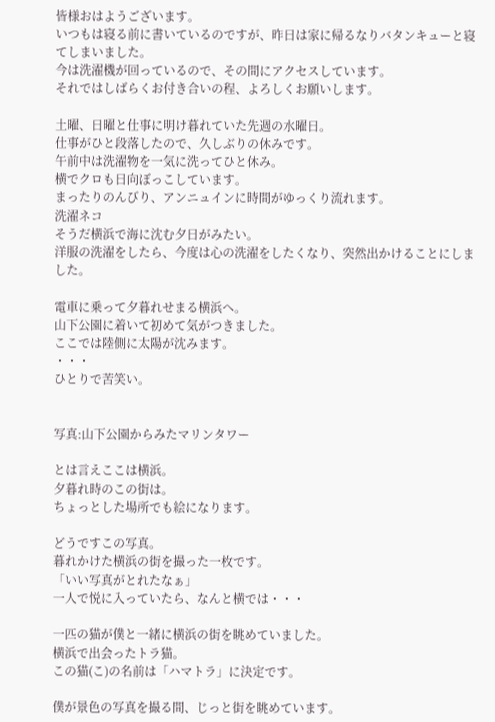皆様おはようございます。
いつもは寝る前に書いているのですが、昨日は家に帰るなりバタンキューと寝てしまいました。
今は洗濯機が回っているので、その間にアクセスしています。
それではしばらくお付き合いの程、よろしくお願いします。

土曜、日曜と仕事に明け暮れていた先週の水曜日。
仕事がひと段落したので、久しぶりの休みです。
午前中は洗濯物を一気に洗ってひと休み。
横でクロも日向ぼっこしています。
まったりのんびり、アンニュインに時間がゆっくり流れます。
洗濯ネコ
そうだ横浜で海に沈む夕日がみたい。
洋服の洗濯をしたら、今度は心の洗濯をしたくなり、突然出かけることにしました。

電車に乗って夕暮れせまる横浜へ。
山下公園に着いて初めて気がつきました。
ここでは陸側に太陽が沈みます。
・・・
ひとりで苦笑い。


写真:山下公園からみたマリンタワー

とは言えここは横浜。
夕暮れ時のこの街は。
ちょっとした場所でも絵になります。

どうですこの写真。
暮れかけた横浜の街を撮った一枚です。
「いい写真がとれたなぁ」
一人で悦に入っていたら、なんと横では・・・

一匹の猫が僕と一緒に横浜の街を眺めていました。
横浜で出会ったトラ猫。
この猫(こ)の名前は「ハマトラ」に決定です。

僕が景色の写真を撮る間、じっと街を眺めています。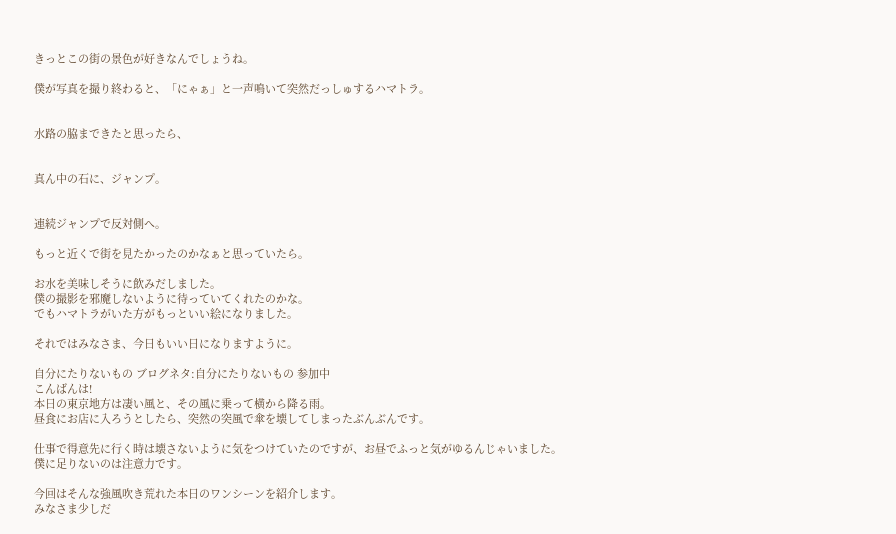きっとこの街の景色が好きなんでしょうね。

僕が写真を撮り終わると、「にゃぁ」と一声鳴いて突然だっしゅするハマトラ。


水路の脇まできたと思ったら、


真ん中の石に、ジャンプ。


連続ジャンプで反対側へ。

もっと近くで街を見たかったのかなぁと思っていたら。

お水を美味しそうに飲みだしました。
僕の撮影を邪魔しないように待っていてくれたのかな。
でもハマトラがいた方がもっといい絵になりました。

それではみなさま、今日もいい日になりますように。

自分にたりないもの ブログネタ:自分にたりないもの 参加中
こんばんは!
本日の東京地方は凄い風と、その風に乗って横から降る雨。
昼食にお店に入ろうとしたら、突然の突風で傘を壊してしまったぶんぶんです。

仕事で得意先に行く時は壊さないように気をつけていたのですが、お昼でふっと気がゆるんじゃいました。
僕に足りないのは注意力です。

今回はそんな強風吹き荒れた本日のワンシーンを紹介します。
みなさま少しだ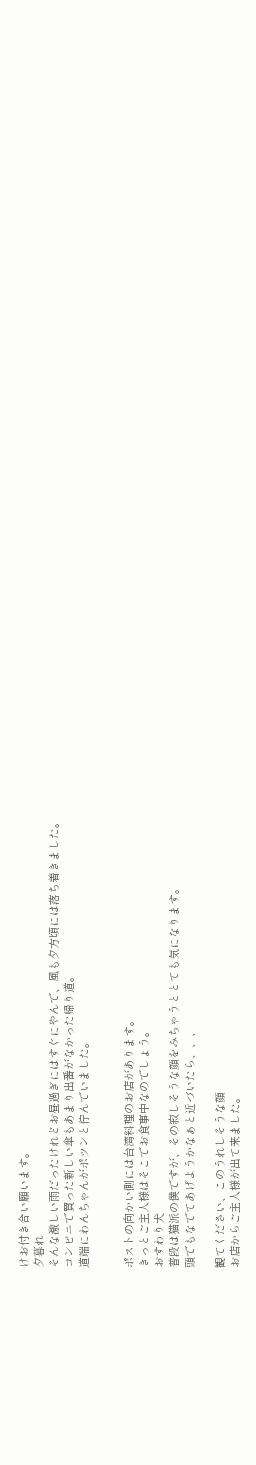けお付き合い願います。
夕暮れ
そんな激しい雨だったけれどお昼過ぎにはすぐにやんで、風も夕方頃には落ち着きました。
コンビニで買った新しい傘もあまり出番がなかった帰り道。
道端にわんちゃんがポツンと佇んでいました。


ポストの向かい側には台湾料理のお店があります。
きっとご主人様はそこでお食事中なのでしょう。
おすわり犬
普段は猫派の僕ですが、その寂しそうな顔をみちゃうととても気になります。
頭でもなでてあげようかなぁと近づいたら、、、

観てください、このうれしそうな顔
お店からご主人様が出て来ました。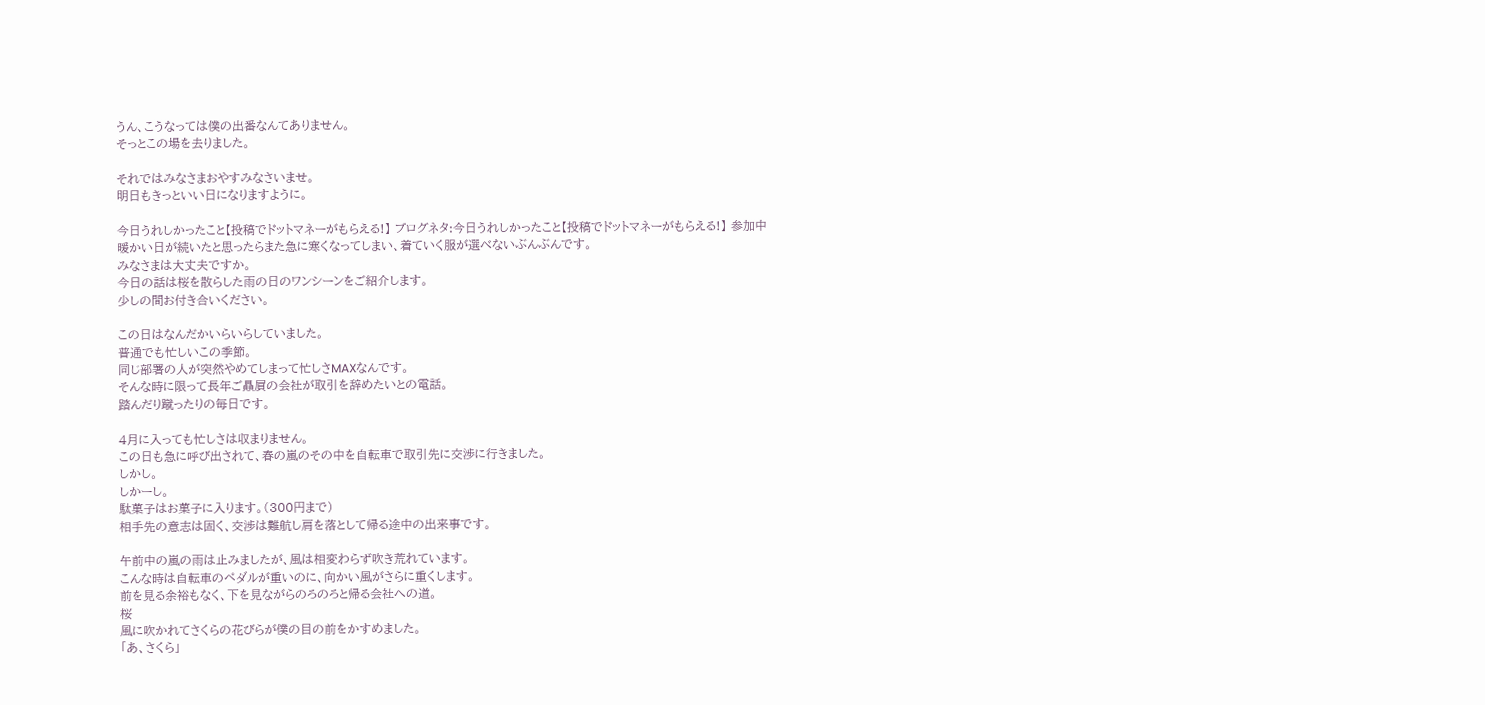うん、こうなっては僕の出番なんてありません。
そっとこの場を去りました。

それではみなさまおやすみなさいませ。
明日もきっといい日になりますように。

今日うれしかったこと【投稿でドットマネーがもらえる!】 ブログネタ:今日うれしかったこと【投稿でドットマネーがもらえる!】 参加中
暖かい日が続いたと思ったらまた急に寒くなってしまい、着ていく服が選べないぶんぶんです。
みなさまは大丈夫ですか。
今日の話は桜を散らした雨の日のワンシーンをご紹介します。
少しの間お付き合いください。

この日はなんだかいらいらしていました。
普通でも忙しいこの季節。
同じ部署の人が突然やめてしまって忙しさMAXなんです。
そんな時に限って長年ご贔屓の会社が取引を辞めたいとの電話。
踏んだり蹴ったりの毎日です。

4月に入っても忙しさは収まりません。
この日も急に呼び出されて、春の嵐のその中を自転車で取引先に交渉に行きました。
しかし。
しかーし。
駄菓子はお菓子に入ります。(300円まで)
相手先の意志は固く、交渉は難航し肩を落として帰る途中の出来事です。

午前中の嵐の雨は止みましたが、風は相変わらず吹き荒れています。
こんな時は自転車のペダルが重いのに、向かい風がさらに重くします。
前を見る余裕もなく、下を見ながらのろのろと帰る会社への道。
桜
風に吹かれてさくらの花びらが僕の目の前をかすめました。
「あ、さくら」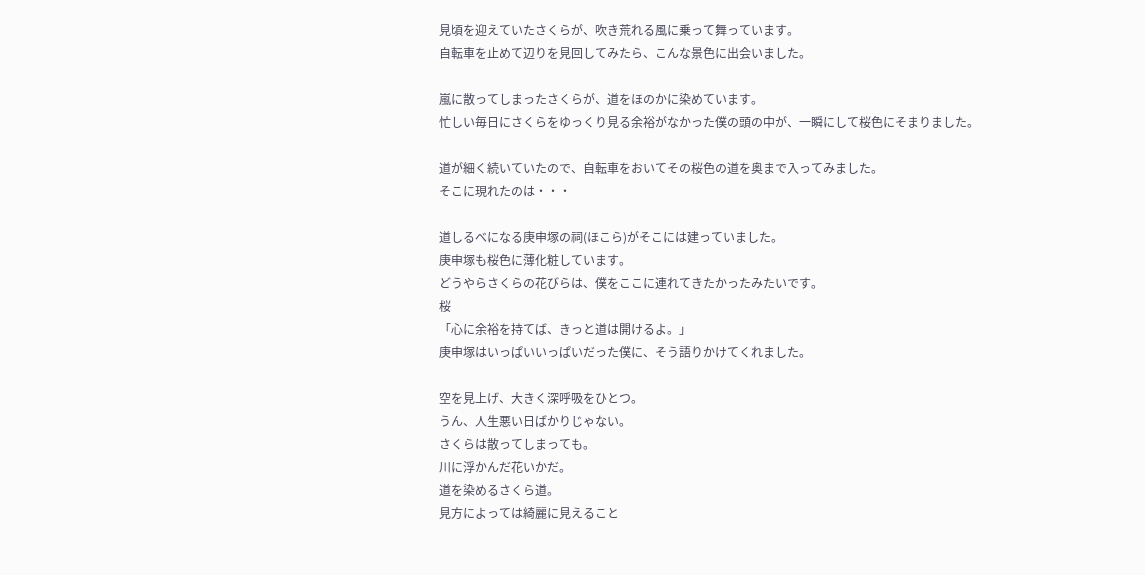見頃を迎えていたさくらが、吹き荒れる風に乗って舞っています。
自転車を止めて辺りを見回してみたら、こんな景色に出会いました。

嵐に散ってしまったさくらが、道をほのかに染めています。
忙しい毎日にさくらをゆっくり見る余裕がなかった僕の頭の中が、一瞬にして桜色にそまりました。

道が細く続いていたので、自転車をおいてその桜色の道を奥まで入ってみました。
そこに現れたのは・・・

道しるべになる庚申塚の祠(ほこら)がそこには建っていました。
庚申塚も桜色に薄化粧しています。
どうやらさくらの花びらは、僕をここに連れてきたかったみたいです。
桜
「心に余裕を持てば、きっと道は開けるよ。」
庚申塚はいっぱいいっぱいだった僕に、そう語りかけてくれました。

空を見上げ、大きく深呼吸をひとつ。
うん、人生悪い日ばかりじゃない。
さくらは散ってしまっても。
川に浮かんだ花いかだ。
道を染めるさくら道。
見方によっては綺麗に見えること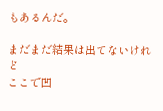もあるんだ。

まだまだ結果は出てないけれど
ここで凹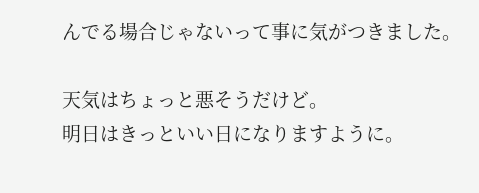んでる場合じゃないって事に気がつきました。

天気はちょっと悪そうだけど。
明日はきっといい日になりますように。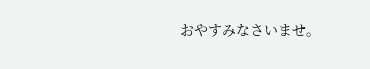おやすみなさいませ。